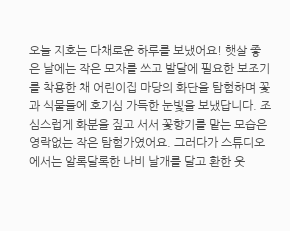오늘 지호는 다채로운 하루를 보냈어요! 햇살 좋은 날에는 작은 모자를 쓰고 발달에 필요한 보조기를 착용한 채 어린이집 마당의 화단을 탐험하며 꽃과 식물들에 호기심 가득한 눈빛을 보냈답니다. 조심스럽게 화분을 짚고 서서 꽃향기를 맡는 모습은 영락없는 작은 탐험가였어요. 그러다가 스튜디오에서는 알록달록한 나비 날개를 달고 환한 웃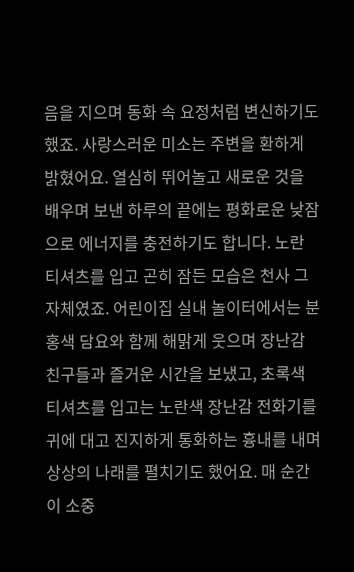음을 지으며 동화 속 요정처럼 변신하기도 했죠. 사랑스러운 미소는 주변을 환하게 밝혔어요. 열심히 뛰어놀고 새로운 것을 배우며 보낸 하루의 끝에는 평화로운 낮잠으로 에너지를 충전하기도 합니다. 노란 티셔츠를 입고 곤히 잠든 모습은 천사 그 자체였죠. 어린이집 실내 놀이터에서는 분홍색 담요와 함께 해맑게 웃으며 장난감 친구들과 즐거운 시간을 보냈고, 초록색 티셔츠를 입고는 노란색 장난감 전화기를 귀에 대고 진지하게 통화하는 흉내를 내며 상상의 나래를 펼치기도 했어요. 매 순간이 소중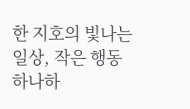한 지호의 빛나는 일상, 작은 행동 하나하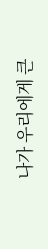나가 우리에게 큰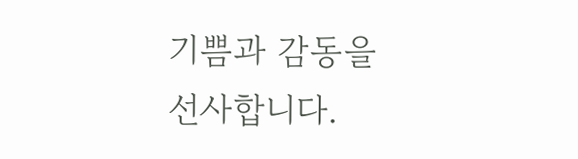기쁨과 감동을 선사합니다.